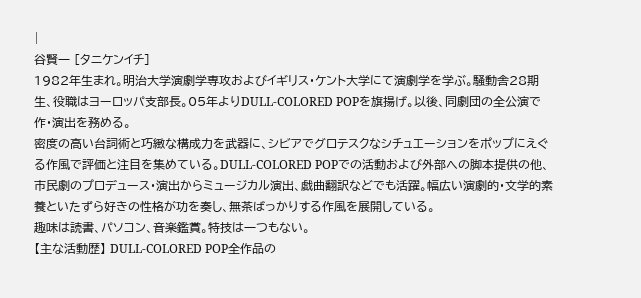|
谷賢一 [タニケンイチ]
1982年生まれ。明治大学演劇学専攻およびイギリス・ケント大学にて演劇学を学ぶ。騒動舎28期生、役職はヨーロッパ支部長。05年よりDULL-COLORED POPを旗揚げ。以後、同劇団の全公演で作・演出を務める。
密度の高い台詞術と巧緻な構成力を武器に、シビアでグロテスクなシチュエーションをポップにえぐる作風で評価と注目を集めている。DULL-COLORED POPでの活動および外部への脚本提供の他、市民劇のプロデュース・演出からミュージカル演出、戯曲翻訳などでも活躍。幅広い演劇的・文学的素養といたずら好きの性格が功を奏し、無茶ばっかりする作風を展開している。
趣味は読書、パソコン、音楽鑑賞。特技は一つもない。
【主な活動歴】 DULL-COLORED POP全作品の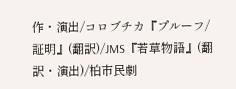作・演出/コロブチカ『プルーフ/証明』(翻訳)/JMS『若草物語』(翻訳・演出)/柏市民劇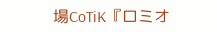場CoTiK『ロミオ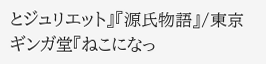とジュリエット』『源氏物語』/東京ギンガ堂『ねこになっ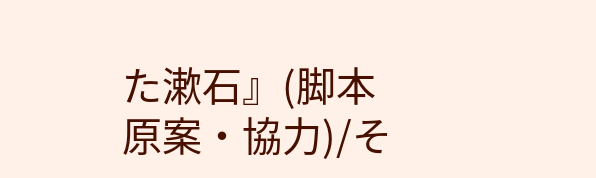た漱石』(脚本原案・協力)/そ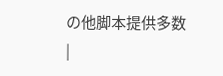の他脚本提供多数
|